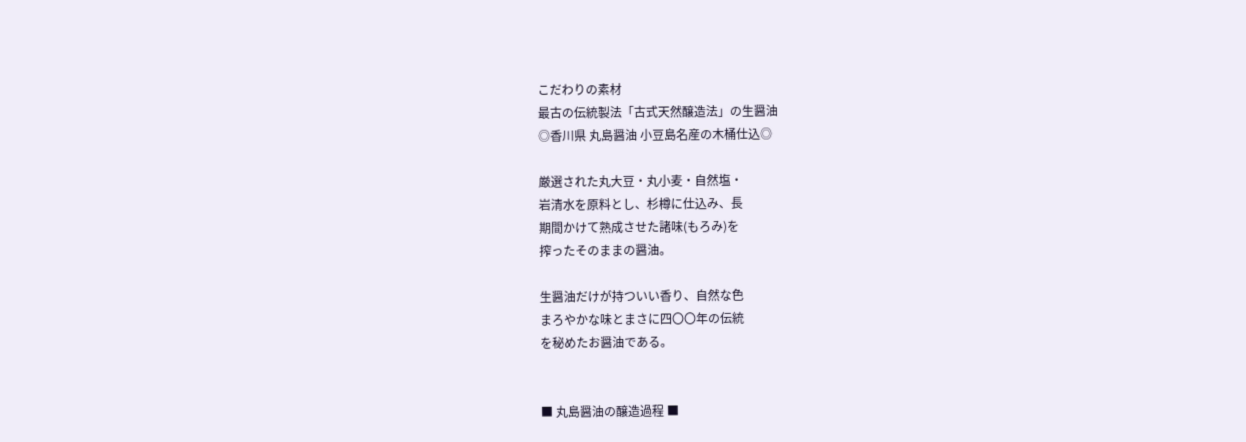こだわりの素材
最古の伝統製法「古式天然醸造法」の生醤油
◎香川県 丸島醤油 小豆島名産の木桶仕込◎

厳選された丸大豆・丸小麦・自然塩・
岩清水を原料とし、杉樽に仕込み、長
期間かけて熟成させた諸味(もろみ)を
搾ったそのままの醤油。

生醤油だけが持ついい香り、自然な色
まろやかな味とまさに四〇〇年の伝統
を秘めたお醤油である。


■ 丸島醤油の醸造過程 ■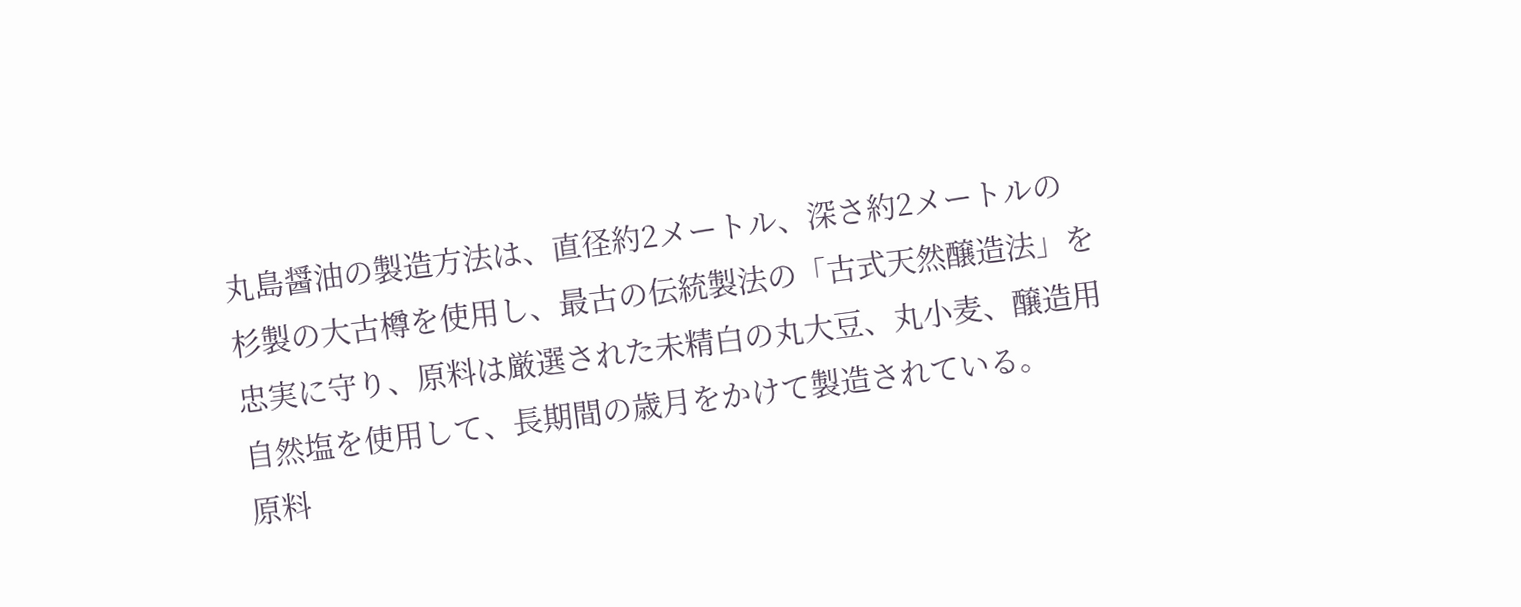丸島醤油の製造方法は、直径約2メートル、深さ約2メートルの
杉製の大古樽を使用し、最古の伝統製法の「古式天然醸造法」を
忠実に守り、原料は厳選された未精白の丸大豆、丸小麦、醸造用
自然塩を使用して、長期間の歳月をかけて製造されている。
原料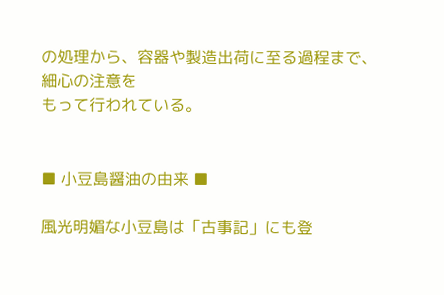の処理から、容器や製造出荷に至る過程まで、細心の注意を
もって行われている。


■ 小豆島醤油の由来 ■

風光明媚な小豆島は「古事記」にも登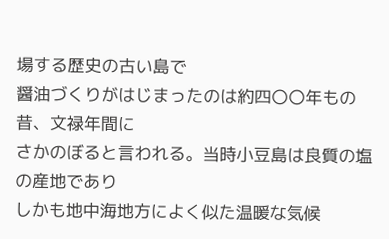場する歴史の古い島で
醤油づくりがはじまったのは約四〇〇年もの昔、文禄年間に
さかのぼると言われる。当時小豆島は良質の塩の産地であり
しかも地中海地方によく似た温暖な気候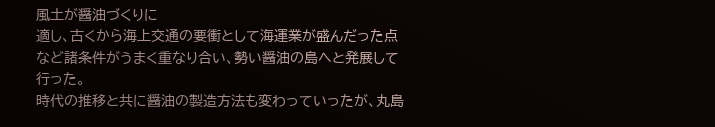風土が醤油づくりに
適し、古くから海上交通の要衝として海運業が盛んだった点
など諸条件がうまく重なり合い、勢い醤油の島へと発展して
行った。
時代の推移と共に醤油の製造方法も変わっていったが、丸島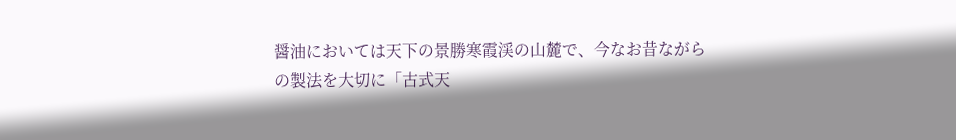醤油においては天下の景勝寒霞渓の山麓で、今なお昔ながら
の製法を大切に「古式天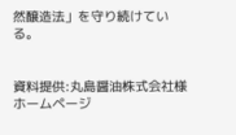然醸造法」を守り続けている。


資料提供:丸島醤油株式会社様
ホームページ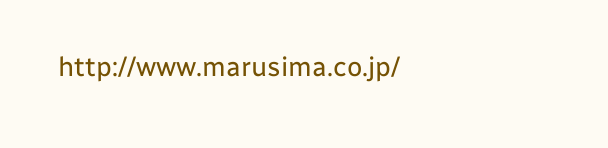http://www.marusima.co.jp/